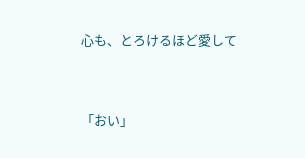心も、とろけるほど愛して



「おい」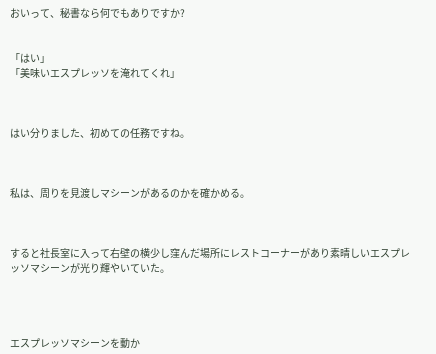おいって、秘書なら何でもありですか?


「はい」
「美味いエスプレッソを淹れてくれ」



はい分りました、初めての任務ですね。



私は、周りを見渡しマシーンがあるのかを確かめる。



すると社長室に入って右壁の横少し窪んだ場所にレストコーナーがあり素晴しいエスプレッソマシーンが光り輝やいていた。




エスプレッソマシーンを動か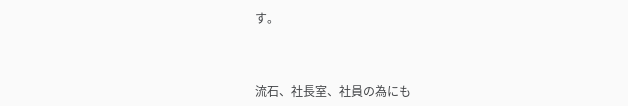す。



流石、社長室、社員の為にも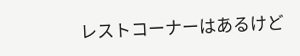レストコーナーはあるけど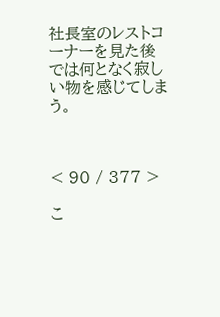社長室のレストコーナーを見た後では何となく寂しい物を感じてしまう。



< 90 / 377 >

こ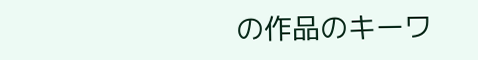の作品のキーワ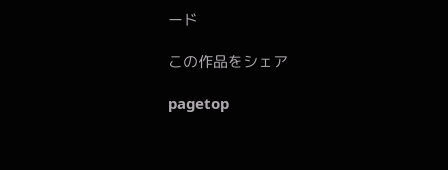ード

この作品をシェア

pagetop